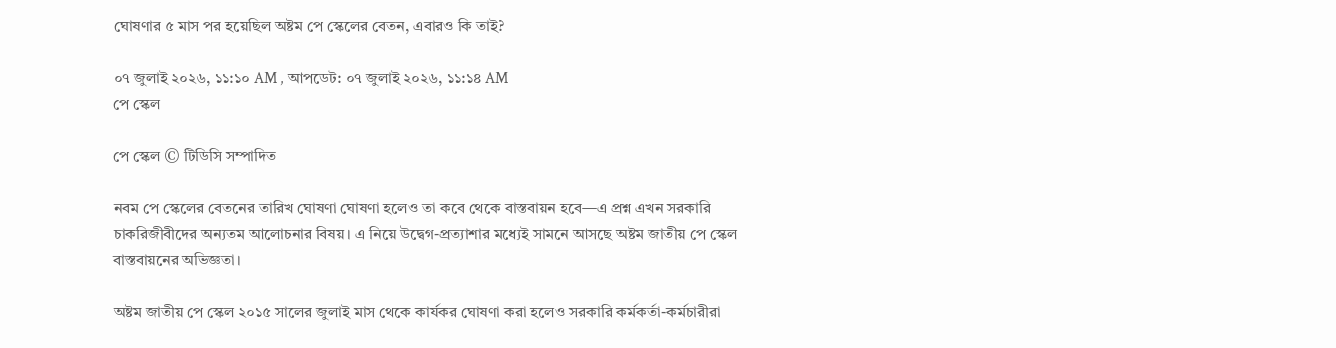ঘোষণার ৫ মাস পর হয়েছিল অষ্টম পে স্কেলের বেতন, এবারও কি তাই?

০৭ জুলাই ২০২৬, ১১:১০ AM , আপডেট: ০৭ জুলাই ২০২৬, ১১:১৪ AM
পে স্কেল

পে স্কেল © টিডিসি সম্পাদিত

নবম পে স্কেলের বেতনের তারিখ ঘোষণা ঘোষণা হলেও তা কবে থেকে বাস্তবায়ন হবে—এ প্রশ্ন এখন সরকারি চাকরিজীবীদের অন্যতম আলোচনার বিষয়। এ নিয়ে উদ্বেগ-প্রত্যাশার মধ্যেই সামনে আসছে অষ্টম জাতীয় পে স্কেল বাস্তবায়নের অভিজ্ঞতা।

অষ্টম জাতীয় পে স্কেল ২০১৫ সালের জুলাই মাস থেকে কার্যকর ঘোষণা করা হলেও সরকারি কর্মকর্তা-কর্মচারীরা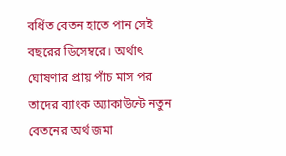বর্ধিত বেতন হাতে পান সেই বছরের ডিসেম্বরে। অর্থাৎ ঘোষণার প্রায় পাঁচ মাস পর তাদের ব্যাংক অ্যাকাউন্টে নতুন বেতনের অর্থ জমা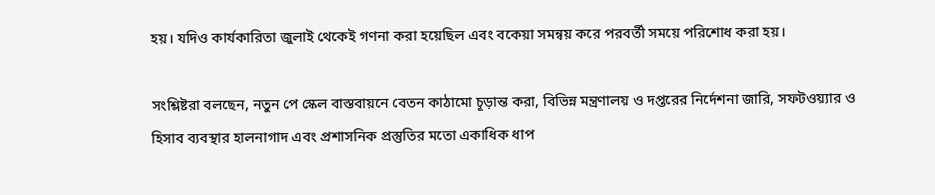হয়। যদিও কার্যকারিতা জুলাই থেকেই গণনা করা হয়েছিল এবং বকেয়া সমন্বয় করে পরবর্তী সময়ে পরিশোধ করা হয়।

সংশ্লিষ্টরা বলছেন, নতুন পে স্কেল বাস্তবায়নে বেতন কাঠামো চূড়ান্ত করা, বিভিন্ন মন্ত্রণালয় ও দপ্তরের নির্দেশনা জারি, সফটওয়্যার ও হিসাব ব্যবস্থার হালনাগাদ এবং প্রশাসনিক প্রস্তুতির মতো একাধিক ধাপ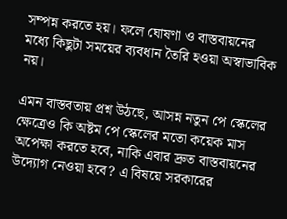সম্পন্ন করতে হয়। ফলে ঘোষণা ও বাস্তবায়নের মধ্যে কিছুটা সময়ের ব্যবধান তৈরি হওয়া অস্বাভাবিক নয়।

এমন বাস্তবতায় প্রশ্ন উঠছে, আসন্ন নতুন পে স্কেলের ক্ষেত্রেও কি অষ্টম পে স্কেলের মতো কয়েক মাস অপেক্ষা করতে হবে, নাকি এবার দ্রুত বাস্তবায়নের উদ্যোগ নেওয়া হবে? এ বিষয়ে সরকারের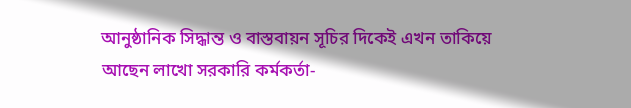আনুষ্ঠানিক সিদ্ধান্ত ও বাস্তবায়ন সূচির দিকেই এখন তাকিয়ে আছেন লাখো সরকারি কর্মকর্তা-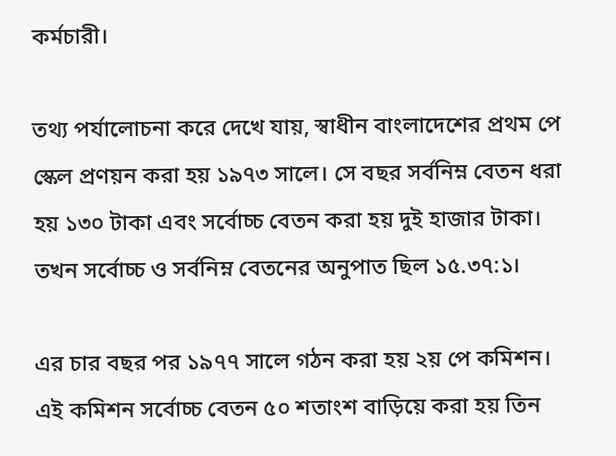কর্মচারী।

তথ্য পর্যালোচনা করে দেখে যায়, স্বাধীন বাংলাদেশের প্রথম পে স্কেল প্রণয়ন করা হয় ১৯৭৩ সালে। সে বছর সর্বনিম্ন বেতন ধরা হয় ১৩০ টাকা এবং সর্বোচ্চ বেতন করা হয় দুই হাজার টাকা। তখন সর্বোচ্চ ও সর্বনিম্ন বেতনের অনুপাত ছিল ১৫.৩৭:১।

এর চার বছর পর ১৯৭৭ সালে গঠন করা হয় ২য় পে কমিশন। এই কমিশন সর্বোচ্চ বেতন ৫০ শতাংশ বাড়িয়ে করা হয় তিন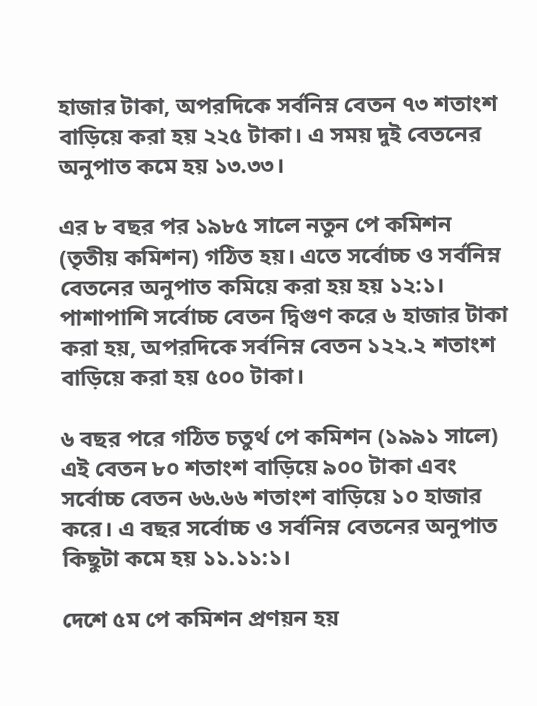হাজার টাকা, অপরদিকে সর্বনিম্ন বেতন ৭৩ শতাংশ বাড়িয়ে করা হয় ২২৫ টাকা। এ সময় দুই বেতনের অনুপাত কমে হয় ১৩.৩৩।

এর ৮ বছর পর ১৯৮৫ সালে নতুন পে কমিশন (তৃতীয় কমিশন) গঠিত হয়। এতে সর্বোচ্চ ও সর্বনিম্ন বেতনের অনুপাত কমিয়ে করা হয় হয় ১২:১। পাশাপাশি সর্বোচ্চ বেতন দ্বিগুণ করে ৬ হাজার টাকা করা হয়, অপরদিকে সর্বনিম্ন বেতন ১২২.২ শতাংশ বাড়িয়ে করা হয় ৫০০ টাকা।

৬ বছর পরে গঠিত চতুর্থ পে কমিশন (১৯৯১ সালে) এই বেতন ৮০ শতাংশ বাড়িয়ে ৯০০ টাকা এবং সর্বোচ্চ বেতন ৬৬.৬৬ শতাংশ বাড়িয়ে ১০ হাজার করে। এ বছর সর্বোচ্চ ও সর্বনিম্ন বেতনের অনুপাত কিছুটা কমে হয় ১১.১১:১।

দেশে ৫ম পে কমিশন প্রণয়ন হয়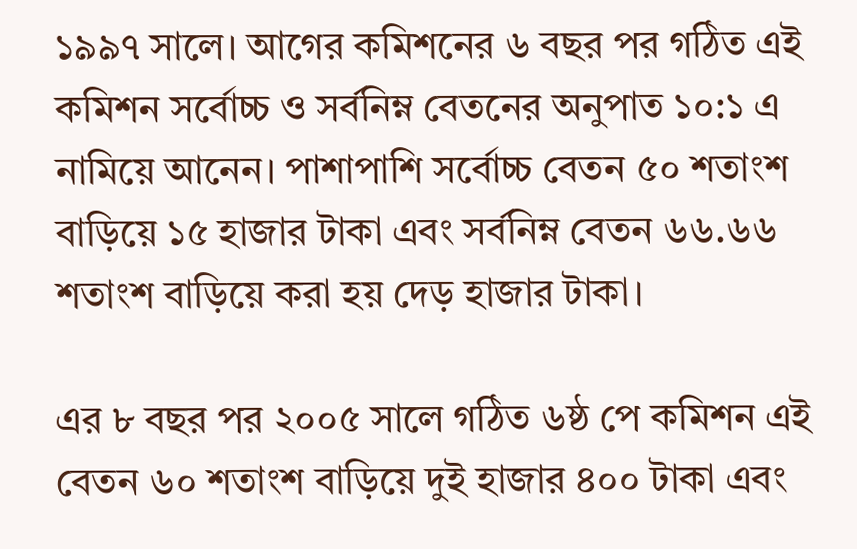১৯৯৭ সালে। আগের কমিশনের ৬ বছর পর গঠিত এই কমিশন সর্বোচ্চ ও সর্বনিম্ন বেতনের অনুপাত ১০:১ এ নামিয়ে আনেন। পাশাপাশি সর্বোচ্চ বেতন ৫০ শতাংশ বাড়িয়ে ১৫ হাজার টাকা এবং সর্বনিম্ন বেতন ৬৬.৬৬ শতাংশ বাড়িয়ে করা হয় দেড় হাজার টাকা।

এর ৮ বছর পর ২০০৫ সালে গঠিত ৬ষ্ঠ পে কমিশন এই বেতন ৬০ শতাংশ বাড়িয়ে দুই হাজার ৪০০ টাকা এবং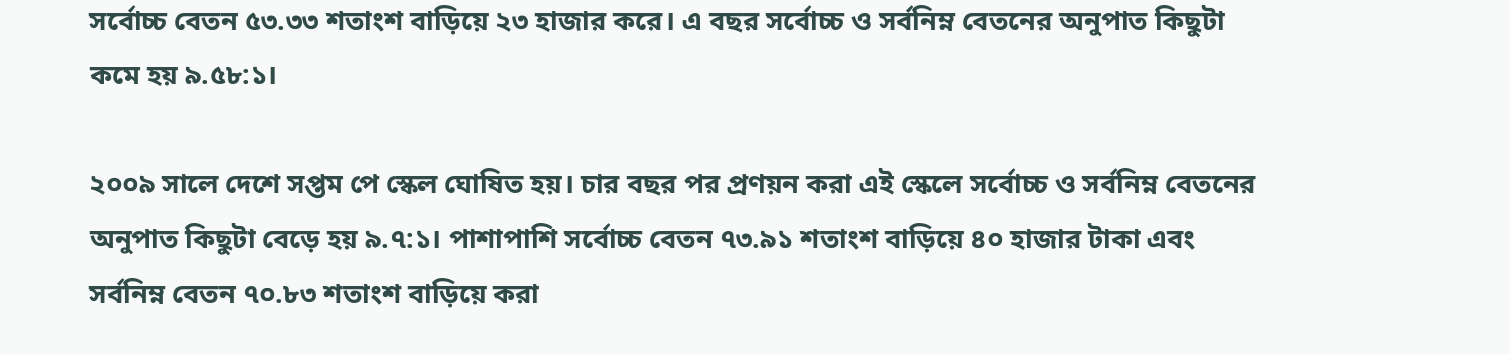সর্বোচ্চ বেতন ৫৩.৩৩ শতাংশ বাড়িয়ে ২৩ হাজার করে। এ বছর সর্বোচ্চ ও সর্বনিম্ন বেতনের অনুপাত কিছুটা কমে হয় ৯.৫৮:১।

২০০৯ সালে দেশে সপ্তম পে স্কেল ঘোষিত হয়। চার বছর পর প্রণয়ন করা এই স্কেলে সর্বোচ্চ ও সর্বনিম্ন বেতনের অনুপাত কিছুটা বেড়ে হয় ৯.৭:১। পাশাপাশি সর্বোচ্চ বেতন ৭৩.৯১ শতাংশ বাড়িয়ে ৪০ হাজার টাকা এবং সর্বনিম্ন বেতন ৭০.৮৩ শতাংশ বাড়িয়ে করা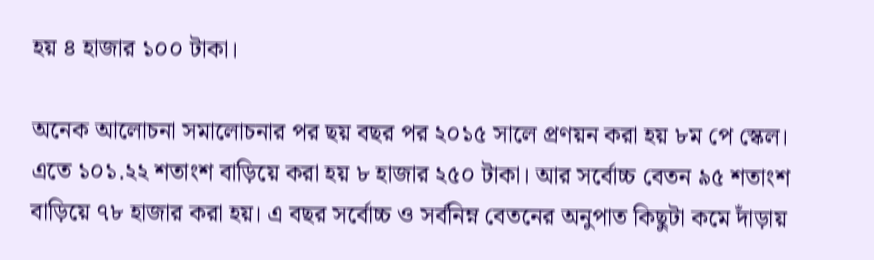হয় ৪ হাজার ১০০ টাকা।

অনেক আলোচনা সমালোচনার পর ছয় বছর পর ২০১৫ সালে প্রণয়ন করা হয় ৮ম পে স্কেল। এতে ১০১.২২ শতাংশ বাড়িয়ে করা হয় ৮ হাজার ২৫০ টাকা। আর সর্বোচ্চ বেতন ৯৫ শতাংশ বাড়িয়ে ৭৮ হাজার করা হয়। এ বছর সর্বোচ্চ ও সর্বনিম্ন বেতনের অনুপাত কিছুটা কমে দাঁড়ায়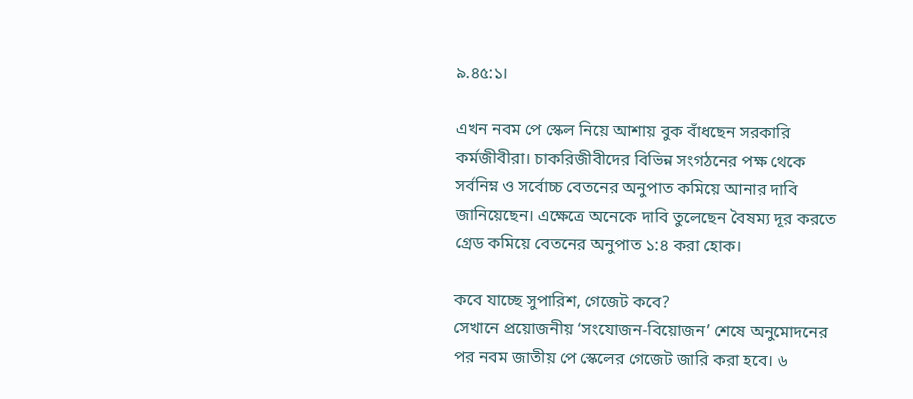৯.৪৫:১।

এখন নবম পে স্কেল নিয়ে আশায় বুক বাঁধছেন সরকারি কর্মজীবীরা। চাকরিজীবীদের বিভিন্ন সংগঠনের পক্ষ থেকে সর্বনিম্ন ও সর্বোচ্চ বেতনের অনুপাত কমিয়ে আনার দাবি জানিয়েছেন। এক্ষেত্রে অনেকে দাবি তুলেছেন বৈষম্য দূর করতে গ্রেড কমিয়ে বেতনের অনুপাত ১:৪ করা হোক।

কবে যাচ্ছে সুপারিশ, গেজেট কবে?
সেখানে প্রয়োজনীয় ‘সংযোজন-বিয়োজন’ শেষে অনুমোদনের পর নবম জাতীয় পে স্কেলের গেজেট জারি করা হবে। ৬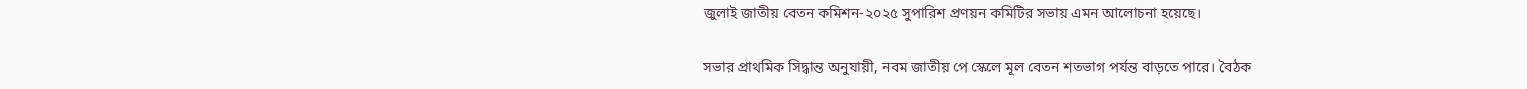জুলাই জাতীয় বেতন কমিশন-২০২৫ সুপারিশ প্রণয়ন কমিটির সভায় এমন আলোচনা হয়েছে।

সভার প্রাথমিক সিদ্ধান্ত অনুযায়ী, নবম জাতীয় পে স্কেলে মূল বেতন শতভাগ পর্যন্ত বাড়তে পারে। বৈঠক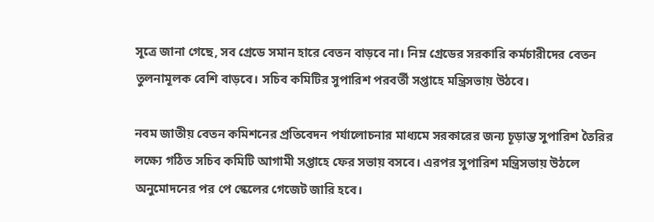সূত্রে জানা গেছে, সব গ্রেডে সমান হারে বেতন বাড়বে না। নিম্ন গ্রেডের সরকারি কর্মচারীদের বেতন তুলনামূলক বেশি বাড়বে। সচিব কমিটির সুপারিশ পরবর্তী সপ্তাহে মন্ত্রিসভায় উঠবে।

নবম জাতীয় বেতন কমিশনের প্রতিবেদন পর্যালোচনার মাধ্যমে সরকারের জন্য চূড়ান্ত সুপারিশ তৈরির লক্ষ্যে গঠিত সচিব কমিটি আগামী সপ্তাহে ফের সভায় বসবে। এরপর সুপারিশ মন্ত্রিসভায় উঠলে অনুমোদনের পর পে স্কেলের গেজেট জারি হবে।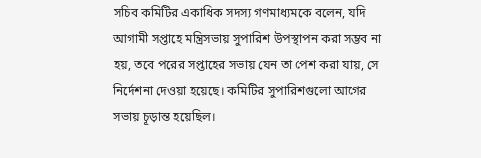সচিব কমিটির একাধিক সদস্য গণমাধ্যমকে বলেন, যদি আগামী সপ্তাহে মন্ত্রিসভায় সুপারিশ উপস্থাপন করা সম্ভব না হয়, তবে পরের সপ্তাহের সভায় যেন তা পেশ করা যায়, সে নির্দেশনা দেওয়া হয়েছে। কমিটির সুপারিশগুলো আগের সভায় চূড়ান্ত হয়েছিল।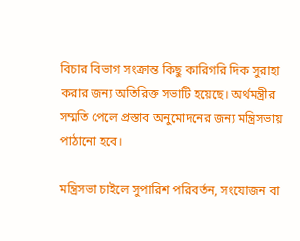বিচার বিভাগ সংক্রান্ত কিছু কারিগরি দিক সুরাহা করার জন্য অতিরিক্ত সভাটি হয়েছে। অর্থমন্ত্রীর সম্মতি পেলে প্রস্তাব অনুমোদনের জন্য মন্ত্রিসভায় পাঠানো হবে।

মন্ত্রিসভা চাইলে সুপারিশ পরিবর্তন, সংযোজন বা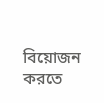বিয়োজন করতে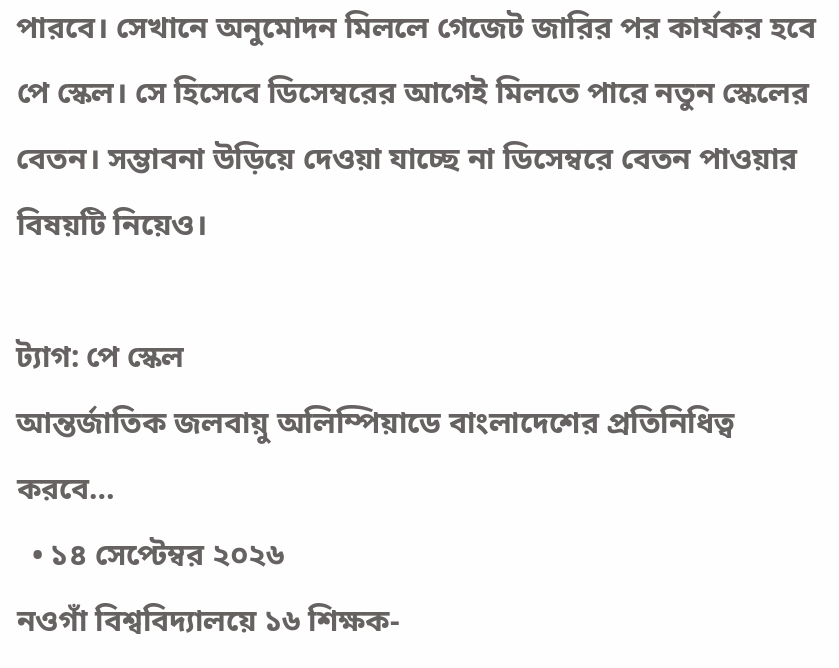পারবে। সেখানে অনুমোদন মিললে গেজেট জারির পর কার্যকর হবে পে স্কেল। সে হিসেবে ডিসেম্বরের আগেই মিলতে পারে নতুন স্কেলের বেতন। সম্ভাবনা উড়িয়ে দেওয়া যাচ্ছে না ডিসেম্বরে বেতন পাওয়ার বিষয়টি নিয়েও।

ট্যাগ: পে স্কেল
আন্তর্জাতিক জলবায়ু অলিম্পিয়াডে বাংলাদেশের প্রতিনিধিত্ব করবে…
  • ১৪ সেপ্টেম্বর ২০২৬
নওগাঁ বিশ্ববিদ্যালয়ে ১৬ শিক্ষক-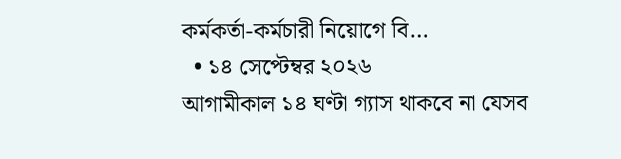কর্মকর্তা-কর্মচারী নিয়োগে বি…
  • ১৪ সেপ্টেম্বর ২০২৬
আগামীকাল ১৪ ঘণ্টা গ্যাস থাকবে না যেসব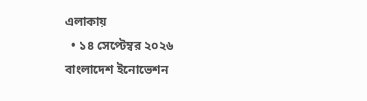এলাকায়
  • ১৪ সেপ্টেম্বর ২০২৬
বাংলাদেশ ইনোভেশন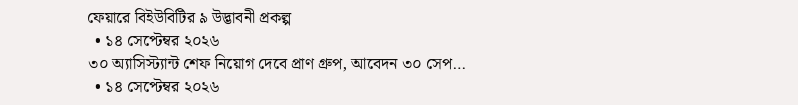ফেয়ারে বিইউবিটির ৯ উদ্ভাবনী প্রকল্প
  • ১৪ সেপ্টেম্বর ২০২৬
৩০ অ্যাসিস্ট্যান্ট শেফ নিয়োগ দেবে প্রাণ গ্রুপ, আবেদন ৩০ সেপ…
  • ১৪ সেপ্টেম্বর ২০২৬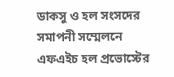ডাকসু ও হল সংসদের সমাপনী সম্মেলনে এফএইচ হল প্রভোস্টের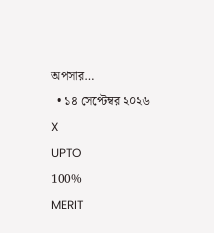অপসার…
  • ১৪ সেপ্টেম্বর ২০২৬
X
UPTO
100%
MERIT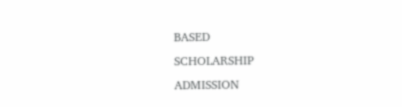BASED
SCHOLARSHIP
ADMISSION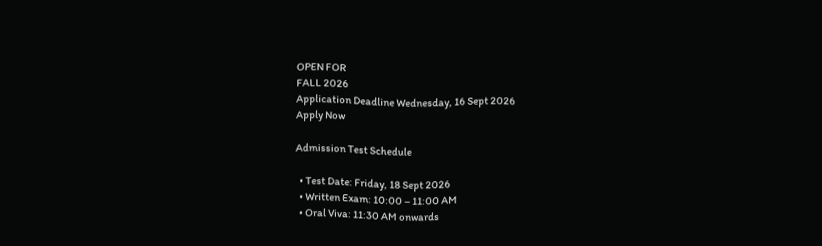OPEN FOR
FALL 2026
Application Deadline Wednesday, 16 Sept 2026
Apply Now

Admission Test Schedule

  • Test Date: Friday, 18 Sept 2026
  • Written Exam: 10:00 – 11:00 AM
  • Oral Viva: 11:30 AM onwards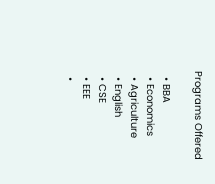Programs Offered

  • BBA
  • Economics
  • Agriculture
  • English
  • CSE
  • EEE
  •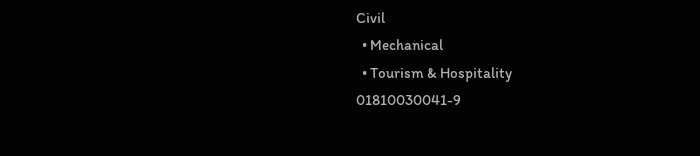Civil
  • Mechanical
  • Tourism & Hospitality
01810030041-9